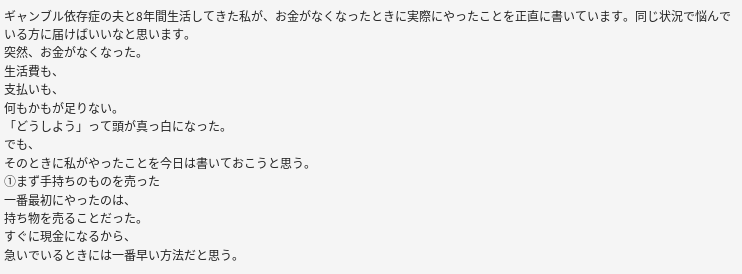ギャンブル依存症の夫と8年間生活してきた私が、お金がなくなったときに実際にやったことを正直に書いています。同じ状況で悩んでいる方に届けばいいなと思います。
突然、お金がなくなった。
生活費も、
支払いも、
何もかもが足りない。
「どうしよう」って頭が真っ白になった。
でも、
そのときに私がやったことを今日は書いておこうと思う。
①まず手持ちのものを売った
一番最初にやったのは、
持ち物を売ることだった。
すぐに現金になるから、
急いでいるときには一番早い方法だと思う。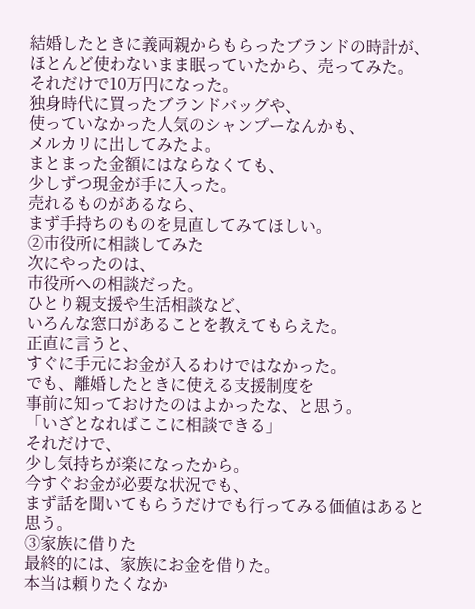結婚したときに義両親からもらったブランドの時計が、
ほとんど使わないまま眠っていたから、売ってみた。
それだけで10万円になった。
独身時代に買ったブランドバッグや、
使っていなかった人気のシャンプーなんかも、
メルカリに出してみたよ。
まとまった金額にはならなくても、
少しずつ現金が手に入った。
売れるものがあるなら、
まず手持ちのものを見直してみてほしい。
②市役所に相談してみた
次にやったのは、
市役所への相談だった。
ひとり親支援や生活相談など、
いろんな窓口があることを教えてもらえた。
正直に言うと、
すぐに手元にお金が入るわけではなかった。
でも、離婚したときに使える支援制度を
事前に知っておけたのはよかったな、と思う。
「いざとなればここに相談できる」
それだけで、
少し気持ちが楽になったから。
今すぐお金が必要な状況でも、
まず話を聞いてもらうだけでも行ってみる価値はあると思う。
③家族に借りた
最終的には、家族にお金を借りた。
本当は頼りたくなか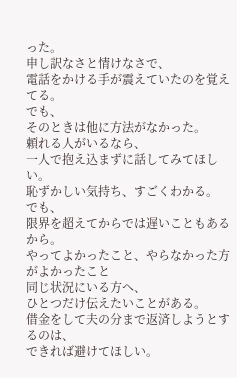った。
申し訳なさと情けなさで、
電話をかける手が震えていたのを覚えてる。
でも、
そのときは他に方法がなかった。
頼れる人がいるなら、
一人で抱え込まずに話してみてほしい。
恥ずかしい気持ち、すごくわかる。
でも、
限界を超えてからでは遅いこともあるから。
やってよかったこと、やらなかった方がよかったこと
同じ状況にいる方へ、
ひとつだけ伝えたいことがある。
借金をして夫の分まで返済しようとするのは、
できれば避けてほしい。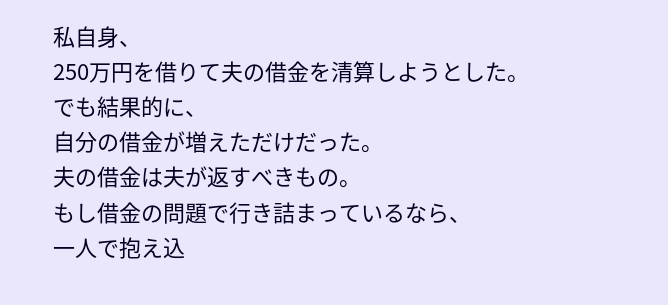私自身、
250万円を借りて夫の借金を清算しようとした。
でも結果的に、
自分の借金が増えただけだった。
夫の借金は夫が返すべきもの。
もし借金の問題で行き詰まっているなら、
一人で抱え込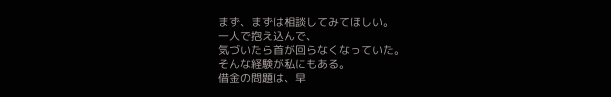まず、まずは相談してみてほしい。
一人で抱え込んで、
気づいたら首が回らなくなっていた。
そんな経験が私にもある。
借金の問題は、早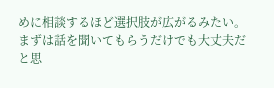めに相談するほど選択肢が広がるみたい。
まずは話を聞いてもらうだけでも大丈夫だと思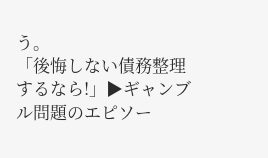う。
「後悔しない債務整理するなら!」▶ギャンブル問題のエピソー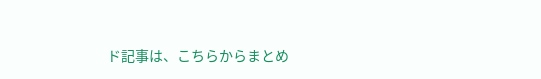ド記事は、こちらからまとめ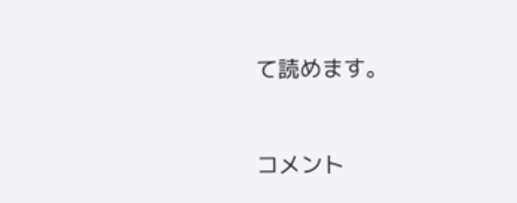て読めます。



コメント